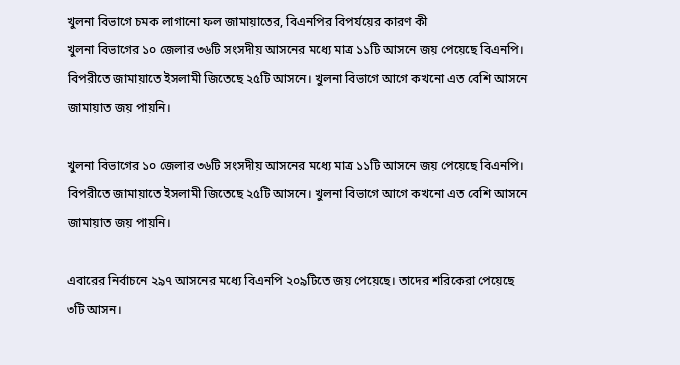খুলনা বিভাগে চমক লাগানো ফল জামায়াতের, বিএনপির বিপর্যয়ের কারণ কী
খুলনা বিভাগের ১০ জেলার ৩৬টি সংসদীয় আসনের মধ্যে মাত্র ১১টি আসনে জয় পেয়েছে বিএনপি। বিপরীতে জামায়াতে ইসলামী জিতেছে ২৫টি আসনে। খুলনা বিভাগে আগে কখনো এত বেশি আসনে জামায়াত জয় পায়নি।

খুলনা বিভাগের ১০ জেলার ৩৬টি সংসদীয় আসনের মধ্যে মাত্র ১১টি আসনে জয় পেয়েছে বিএনপি। বিপরীতে জামায়াতে ইসলামী জিতেছে ২৫টি আসনে। খুলনা বিভাগে আগে কখনো এত বেশি আসনে জামায়াত জয় পায়নি।

এবারের নির্বাচনে ২৯৭ আসনের মধ্যে বিএনপি ২০৯টিতে জয় পেয়েছে। তাদের শরিকেরা পেয়েছে ৩টি আসন।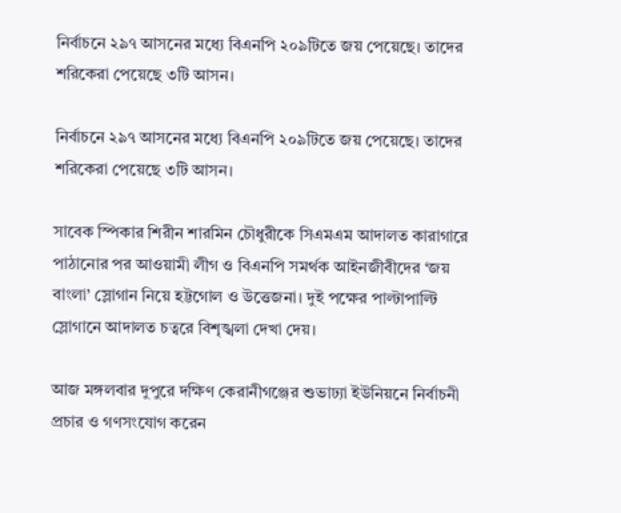নির্বাচনে ২৯৭ আসনের মধ্যে বিএনপি ২০৯টিতে জয় পেয়েছে। তাদের শরিকেরা পেয়েছে ৩টি আসন।

নির্বাচনে ২৯৭ আসনের মধ্যে বিএনপি ২০৯টিতে জয় পেয়েছে। তাদের শরিকেরা পেয়েছে ৩টি আসন।

সাবেক স্পিকার শিরীন শারমিন চৌধুরীকে সিএমএম আদালত কারাগারে পাঠানোর পর আওয়ামী লীগ ও বিএনপি সমর্থক আইনজীবীদের ‘জয় বাংলা’ স্লোগান নিয়ে হট্টগোল ও উত্তেজনা। দুই পক্ষের পাল্টাপাল্টি স্লোগানে আদালত চত্বরে বিশৃঙ্খলা দেখা দেয়।

আজ মঙ্গলবার দুপুরে দক্ষিণ কেরানীগঞ্জের শুভাঢ্যা ইউনিয়নে নির্বাচনী প্রচার ও গণসংযোগ করেন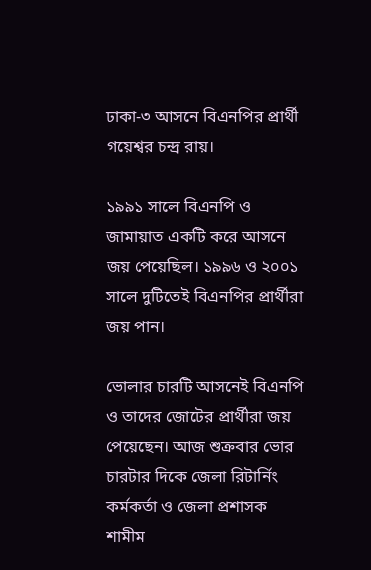ঢাকা-৩ আসনে বিএনপির প্রার্থী গয়েশ্বর চন্দ্র রায়।

১৯৯১ সালে বিএনপি ও জামায়াত একটি করে আসনে জয় পেয়েছিল। ১৯৯৬ ও ২০০১ সালে দুটিতেই বিএনপির প্রার্থীরা জয় পান।

ভোলার চারটি আসনেই বিএনপি ও তাদের জোটের প্রার্থীরা জয় পেয়েছেন। আজ শুক্রবার ভোর চারটার দিকে জেলা রিটার্নিং কর্মকর্তা ও জেলা প্রশাসক শামীম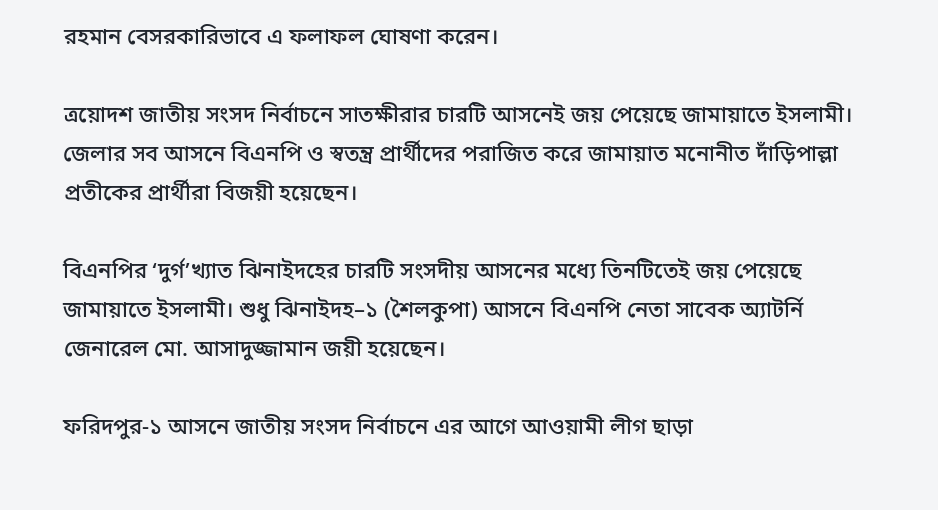রহমান বেসরকারিভাবে এ ফলাফল ঘোষণা করেন।

ত্রয়োদশ জাতীয় সংসদ নির্বাচনে সাতক্ষীরার চারটি আসনেই জয় পেয়েছে জামায়াতে ইসলামী। জেলার সব আসনে বিএনপি ও স্বতন্ত্র প্রার্থীদের পরাজিত করে জামায়াত মনোনীত দাঁড়িপাল্লা প্রতীকের প্রার্থীরা বিজয়ী হয়েছেন।

বিএনপির ‘দুর্গ’খ্যাত ঝিনাইদহের চারটি সংসদীয় আসনের মধ্যে তিনটিতেই জয় পেয়েছে জামায়াতে ইসলামী। শুধু ঝিনাইদহ–১ (শৈলকুপা) আসনে বিএনপি নেতা সাবেক অ্যাটর্নি জেনারেল মো. আসাদুজ্জামান জয়ী হয়েছেন।

ফরিদপুর-১ আসনে জাতীয় সংসদ নির্বাচনে এর আগে আওয়ামী লীগ ছাড়া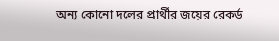অন্য কোনো দলের প্রার্থীর জয়ের রেকর্ড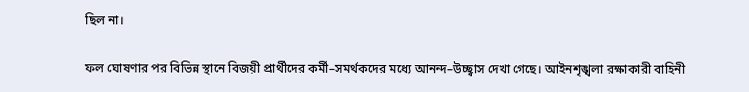ছিল না।

ফল ঘোষণার পর বিভিন্ন স্থানে বিজয়ী প্রার্থীদের কর্মী–সমর্থকদের মধ্যে আনন্দ–উচ্ছ্বাস দেখা গেছে। আইনশৃঙ্খলা রক্ষাকারী বাহিনী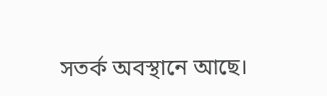সতর্ক অবস্থানে আছে।